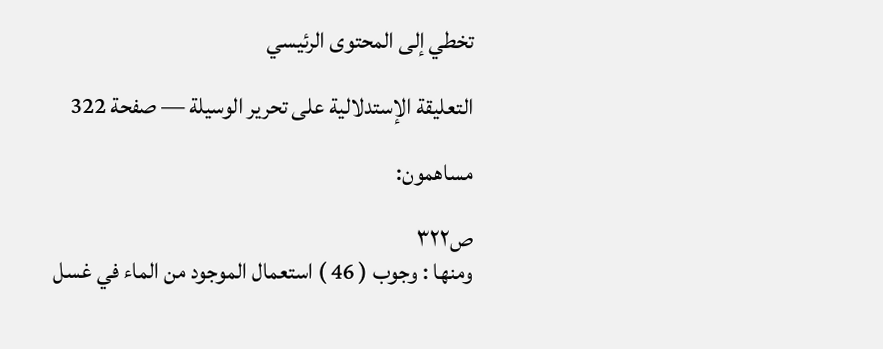تخطي إلى المحتوى الرئيسي

التعليقة الإستدلالية على تحرير الوسيلة — صفحة 322

مساهمون:

ص٣٢٢
ومنها : وجوب ( 46 ) استعمال الموجود من الماء في غسل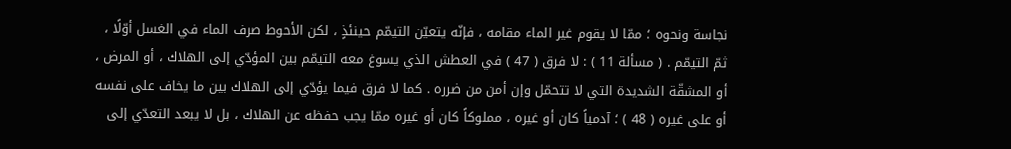نجاسة ونحوه ؛ ممّا لا يقوم غير الماء مقامه ، فإنّه يتعيّن التيمّم حينئذٍ ، لكن الأحوط صرف الماء في الغسل أوّلًا ، ثمّ التيمّم . ( مسألة 11 ) : لا فرق ( 47 ) في العطش الذي يسوغ معه التيمّم بين المؤدّي إلى الهلاك ، أو المرض ، أو المشقّة الشديدة التي لا تتحمّل وإن أمن من ضرره . كما لا فرق فيما يؤدّي إلى الهلاك بين ما يخاف على نفسه أو على غيره ( 48 ) ؛ آدمياً كان أو غيره ، مملوكاً كان أو غيره ممّا يجب حفظه عن الهلاك ، بل لا يبعد التعدّي إلى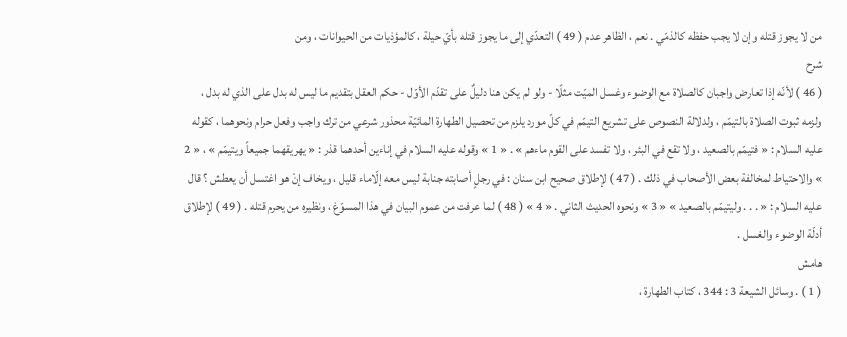من لا يجوز قتله وإن لا يجب حفظه كالذمّي . نعم ، الظاهر عدم ( 49 ) التعدّي إلى ما يجوز قتله بأيّ حيلة ، كالمؤذيات من الحيوانات ، ومن
شرح
( 46 ) لأنّه إذا تعارض واجبان كالصلاة مع الوضوء وغسل الميّت مثلًا - ولو لم يكن هنا دليلٌ على تقدّم الأوّل - حكم العقل بتقديم ما ليس له بدل على الذي له بدل ، ولزمه ثبوت الصلاة بالتيمّم ، ولدلالة النصوص على تشريع التيمّم في كلّ مورد يلزم من تحصيل الطهارة المائيّة محذور شرعي من ترك واجب وفعل حرام ونحوهما ، كقوله عليه السلام : « فتيمّم بالصعيد ، ولا تقع في البئر ، ولا تفسد على القوم ماءهم » . « 1 » وقوله عليه السلام في إناءين أحدهما قذر : « يهريقهما جميعاً ويتيمّم » ، « 2 » والاحتياط لمخالفة بعض الأصحاب في ذلك . ( 47 ) لإطلاق صحيح ابن سنان : في رجلٍ أصابته جنابة ليس معه إلّاماء قليل ، ويخاف إنْ هو اغتسل أن يعطش ؟ قال عليه السلام : « . . . وليتيمّم بالصعيد » « 3 » ونحوه الحديث الثاني . « 4 » ( 48 ) لما عرفت من عموم البيان في هذا المسوّغ ، ونظيره من يحرم قتله . ( 49 ) لإطلاق أدلّة الوضوء والغسل .
هامش
( 1 ) . وسائل الشيعة 3 : 344 ، كتاب الطهارة ،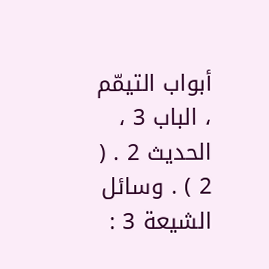أبواب التيمّم ، الباب 3 ، الحديث 2 . ( 2 ) . وسائل الشيعة 3 :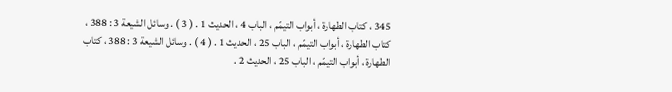345 ، كتاب الطهارة ، أبواب التيمّم ، الباب 4 ، الحديث 1 . ( 3 ) . وسائل الشيعة 3 : 388 ، كتاب الطهارة ، أبواب التيمّم ، الباب 25 ، الحديث 1 . ( 4 ) . وسائل الشيعة 3 : 388 ، كتاب الطهارة ، أبواب التيمّم ، الباب 25 ، الحديث 2 .